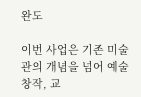완도

이번 사업은 기존 미술관의 개념을 넘어 예술 창작, 교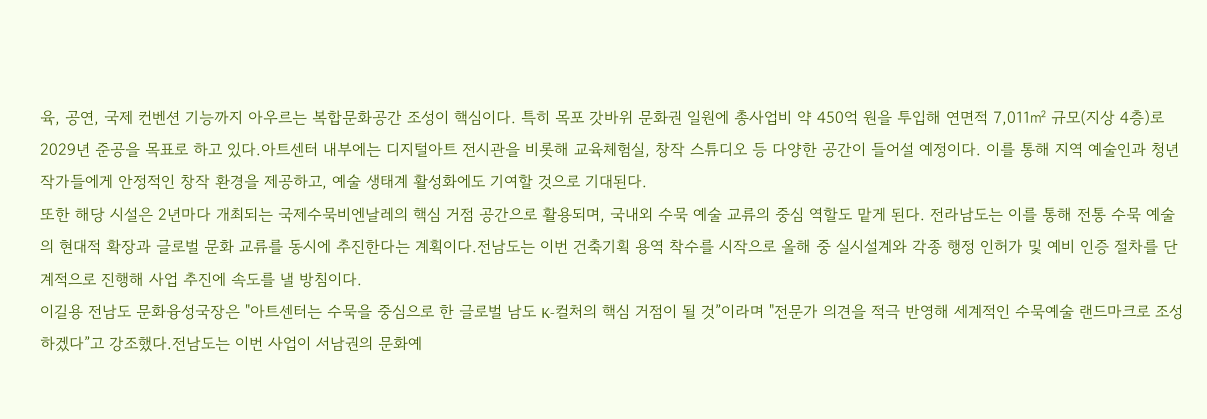육, 공연, 국제 컨벤션 기능까지 아우르는 복합문화공간 조성이 핵심이다. 특히 목포 갓바위 문화권 일원에 총사업비 약 450억 원을 투입해 연면적 7,011㎡ 규모(지상 4층)로 2029년 준공을 목표로 하고 있다.아트센터 내부에는 디지털아트 전시관을 비롯해 교육체험실, 창작 스튜디오 등 다양한 공간이 들어설 예정이다. 이를 통해 지역 예술인과 청년 작가들에게 안정적인 창작 환경을 제공하고, 예술 생태계 활성화에도 기여할 것으로 기대된다.
또한 해당 시설은 2년마다 개최되는 국제수묵비엔날레의 핵심 거점 공간으로 활용되며, 국내외 수묵 예술 교류의 중심 역할도 맡게 된다. 전라남도는 이를 통해 전통 수묵 예술의 현대적 확장과 글로벌 문화 교류를 동시에 추진한다는 계획이다.전남도는 이번 건축기획 용역 착수를 시작으로 올해 중 실시설계와 각종 행정 인허가 및 예비 인증 절차를 단계적으로 진행해 사업 추진에 속도를 낼 방침이다.
이길용 전남도 문화융성국장은 "아트센터는 수묵을 중심으로 한 글로벌 남도 K-컬처의 핵심 거점이 될 것”이라며 "전문가 의견을 적극 반영해 세계적인 수묵예술 랜드마크로 조성하겠다”고 강조했다.전남도는 이번 사업이 서남권의 문화예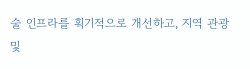술 인프라를 획기적으로 개선하고, 지역 관광 및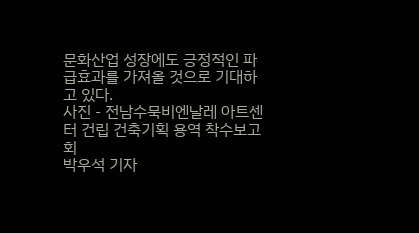문화산업 성장에도 긍정적인 파급효과를 가져올 것으로 기대하고 있다.
사진 - 전남수묵비엔날레 아트센터 건립 건축기획 용역 착수보고회
박우석 기자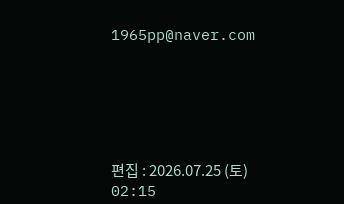1965pp@naver.com






편집 : 2026.07.25 (토) 02:15